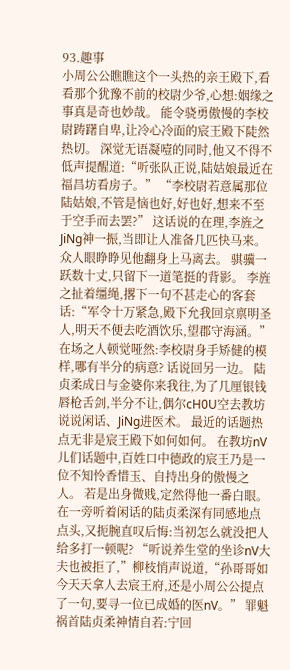93.趣事
小周公公瞧瞧这个一头热的亲王殿下,看看那个犹豫不前的校尉少爷,心想:姻缘之事真是奇也妙哉。 能令骁勇傲慢的李校尉踌躇自卑,让冷心冷面的宸王殿下陡然热切。 深觉无语凝噎的同时,他又不得不低声提醒道:“听张队正说,陆姑娘最近在福昌坊看房子。” “李校尉若意属那位陆姑娘,不管是恼也好,好也好,想来不至于空手而去罢?” 这话说的在理,李旌之JiNg神一振,当即让人准备几匹快马来。 众人眼睁睁见他翻身上马离去。 骐骥一跃数十丈,只留下一道笔挺的背影。 李旌之扯着缰绳,撂下一句不甚走心的客套话:“军令十万紧急,殿下允我回京禀明圣人,明天不便去吃酒饮乐,望郡守海涵。” 在场之人顿觉哑然:李校尉身手矫健的模样,哪有半分的病意? 话说回另一边。 陆贞柔成日与金婆你来我往,为了几厘银钱唇枪舌剑,半分不让,偶尔cH0U空去教坊说说闲话、JiNg进医术。 最近的话题热点无非是宸王殿下如何如何。 在教坊nV儿们话题中,百姓口中德政的宸王乃是一位不知怜香惜玉、自持出身的傲慢之人。 若是出身微贱,定然得他一番白眼。 在一旁听着闲话的陆贞柔深有同感地点点头,又扼腕直叹后悔:当初怎么就没把人给多打一顿呢? “听说养生堂的坐诊nV大夫也被拒了,”柳枝悄声说道,“孙哥哥如今天天拿人去宸王府,还是小周公公提点了一句,要寻一位已成婚的医nV。” 罪魁祸首陆贞柔神情自若:宁回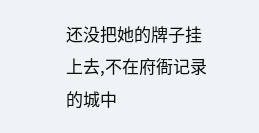还没把她的牌子挂上去,不在府衙记录的城中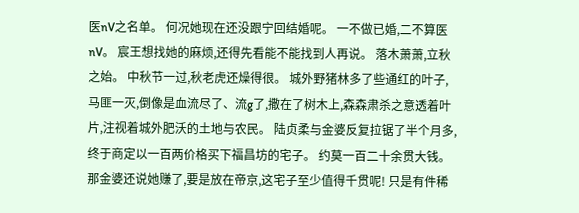医nV之名单。 何况她现在还没跟宁回结婚呢。 一不做已婚,二不算医nV。 宸王想找她的麻烦,还得先看能不能找到人再说。 落木萧萧,立秋之始。 中秋节一过,秋老虎还燥得很。 城外野猪林多了些通红的叶子,马匪一灭,倒像是血流尽了、流g了,撒在了树木上,森森肃杀之意透着叶片,注视着城外肥沃的土地与农民。 陆贞柔与金婆反复拉锯了半个月多,终于商定以一百两价格买下福昌坊的宅子。 约莫一百二十余贯大钱。 那金婆还说她赚了,要是放在帝京,这宅子至少值得千贯呢! 只是有件稀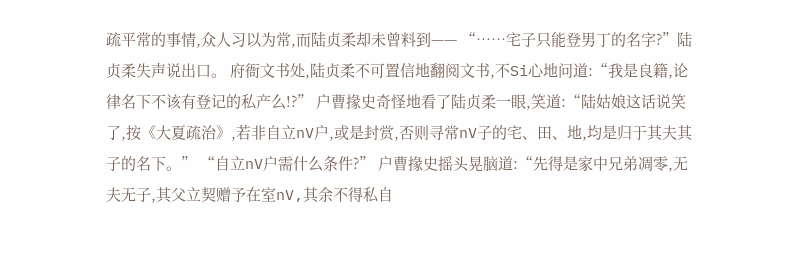疏平常的事情,众人习以为常,而陆贞柔却未曾料到—— “……宅子只能登男丁的名字?”陆贞柔失声说出口。 府衙文书处,陆贞柔不可置信地翻阅文书,不Si心地问道:“我是良籍,论律名下不该有登记的私产么!?” 户曹掾史奇怪地看了陆贞柔一眼,笑道:“陆姑娘这话说笑了,按《大夏疏治》,若非自立nV户,或是封赏,否则寻常nV子的宅、田、地,均是归于其夫其子的名下。” “自立nV户需什么条件?” 户曹掾史摇头晃脑道:“先得是家中兄弟凋零,无夫无子,其父立契赠予在室nV,其余不得私自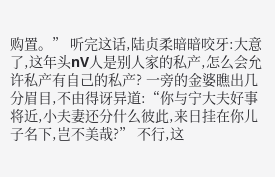购置。” 听完这话,陆贞柔暗暗咬牙:大意了,这年头nV人是别人家的私产,怎么会允许私产有自己的私产? 一旁的金婆瞧出几分眉目,不由得讶异道:“你与宁大夫好事将近,小夫妻还分什么彼此,来日挂在你儿子名下,岂不美哉?” 不行,这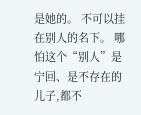是她的。 不可以挂在别人的名下。 哪怕这个“别人”是宁回、是不存在的儿子,都不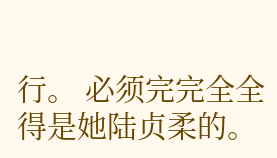行。 必须完完全全得是她陆贞柔的。